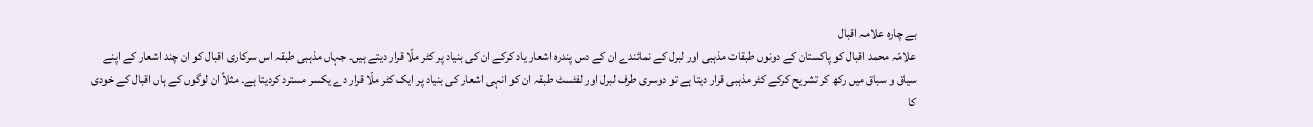بے چارہ علامہ اقبال
علامّہ محمد اقبال کو پاکستان کے دونوں طبقات مذہبی اور لبرل کے نمائندے ان کے دس پندرہ اشعار یاد کرکے ان کی بنیاد پر کٹر ملّا قرار دیتے ہیں۔ جہاں مذہبی طبقہ اس سرکاری اقبال کو ان چند اشعار کے اپنے سیاق و سباق میں رکھ کر تشریح کرکے کٹر مذہبی قرار دیتا ہے تو دوسری طرف لبرل اور لفٹسٹ طبقہ ان کو انہی اشعار کی بنیاد پر ایک کٹر ملّا قرار دے یکسر مسترد کردیتا ہے۔ مثلاً ان لوگوں کے ہاں اقبال کے خودی کا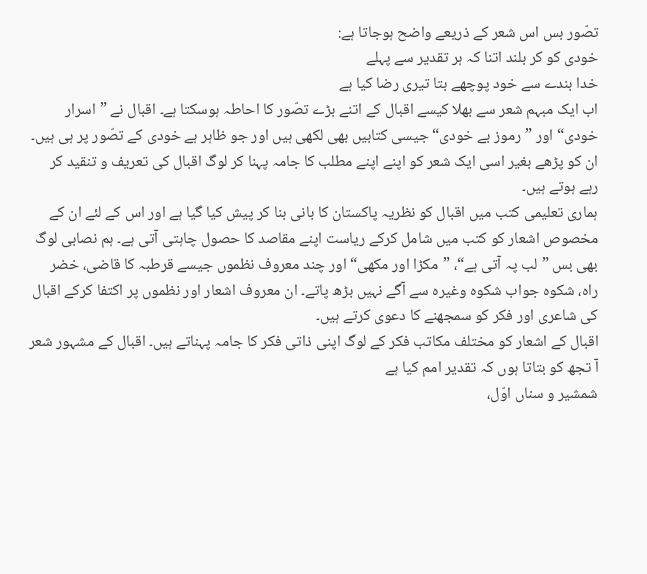تصّور بس اس شعر کے ذریعے واضح ہوجاتا ہے:
خودی کو کر بلند اتنا کہ ہر تقدیر سے پہلے
خدا بندے سے خود پوچھے بتا تیری رضا کیا ہے
اب ایک مبہم شعر سے بھلا کیسے اقبال کے اتنے بڑے تصّور کا احاطہ ہوسکتا ہے۔ اقبال نے ”اسرار خودی“ اور ”رموز بے خودی“ جیسی کتابیں بھی لکھی ہیں اور جو ظاہر ہے خودی کے تصّور پر ہی ہیں۔ ان کو پڑھے بغیر اسی ایک شعر کو اپنے اپنے مطلب کا جامہ پہنا کر لوگ اقبال کی تعریف و تنقید کر رہے ہوتے ہیں۔
ہماری تعلیمی کتب میں اقبال کو نظریہ پاکستان کا بانی بنا کر پیش کیا گیا ہے اور اس کے لئے ان کے مخصوص اشعار کو کتب میں شامل کرکے ریاست اپنے مقاصد کا حصول چاہتی آتی ہے۔ ہم نصابی لوگ بھی بس ”لب پہ آتی ہے“، ”مکڑا اور مکھی“ اور چند معروف نظموں جیسے قرطبہ کا قاضی، خضر راہ، شکوہ جواب شکوہ وغیرہ سے آگے نہیں بڑھ پاتے۔ ان معروف اشعار اور نظموں پر اکتفا کرکے اقبال کی شاعری اور فکر کو سمجھنے کا دعوی کرتے ہیں۔
اقبال کے اشعار کو مختلف مکاتب فکر کے لوگ اپنی ذاتی فکر کا جامہ پہناتے ہیں۔ اقبال کے مشہور شعر
آ تجھ کو بتاتا ہوں کہ تقدیر امم کیا ہے
شمشیر و سناں اوّل،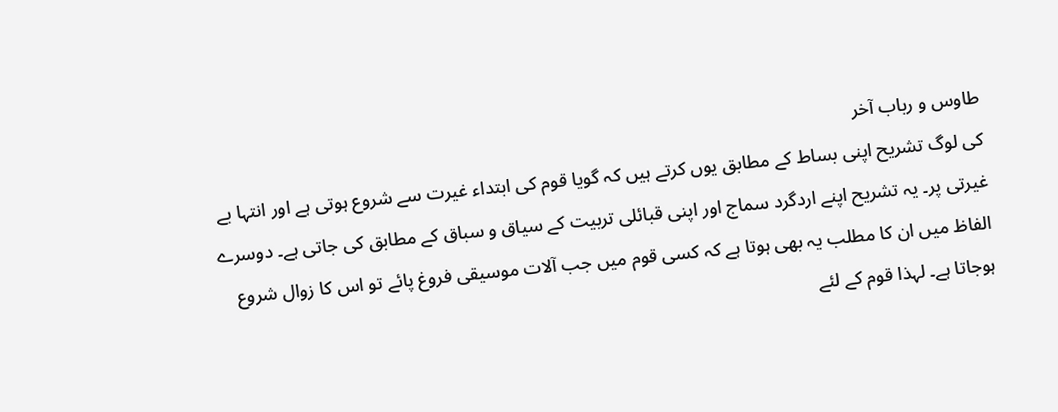طاوس و رباب آخر
کی لوگ تشریح اپنی بساط کے مطابق یوں کرتے ہیں کہ گویا قوم کی ابتداء غیرت سے شروع ہوتی ہے اور انتہا بے غیرتی پر۔ یہ تشریح اپنے اردگرد سماج اور اپنی قبائلی تربیت کے سیاق و سباق کے مطابق کی جاتی ہے۔ دوسرے الفاظ میں ان کا مطلب یہ بھی ہوتا ہے کہ کسی قوم میں جب آلات موسیقی فروغ پائے تو اس کا زوال شروع ہوجاتا ہے۔ لہذا قوم کے لئے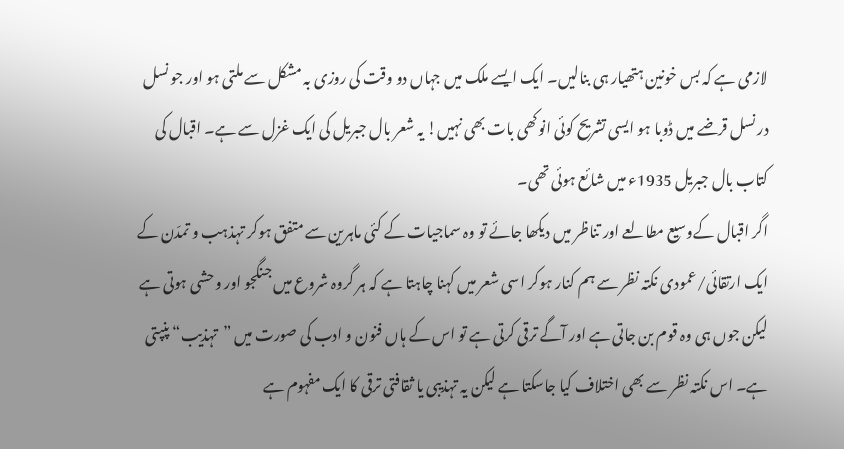لازمی ہے کہ بس خونین ہتھیار ہی بنالیں۔ ایک ایسے ملک میں جہاں دو وقت کی روزی بہ مشکل سے ملتی ہو اور جو نسل در نسل قرضے میں ڈوبا ہو ایسی تشریح کوئی انوکھی بات بھی نہیں! یہ شعر بال جبریل کی ایک غزل سے ہے۔ اقبال کی کتاب بال جبریل 1935ء میں شائع ہوئی تھی۔
اگر اقبال کےوسیع مطالعے اور تناظر میں دیکھا جائے تو وہ سماجیات کے کئی ماہرین سے متفق ہوکر تہذہب و تمدّن کے ایک ارتقائی/عمودی نکتہ نظر سے ہم کنار ہوکر اسی شعر میں کہنا چاہتا ہے کہ ہر گروہ شروع میں جنگجو اور وحشی ہوتی ہے لیکن جوں ہی وہ قوم بن جاتی ہے اور آگے ترقی کرتی ہے تو اس کے ہاں فنون و ادب کی صورت میں ”تہذیب“ پنپتی ہے۔ اس نکتہ نظر سے بھی اختلاف کیا جاسکتا ہے لیکن یہ تہذیبی یا ثقافتی ترقی کا ایک مفہوم ہے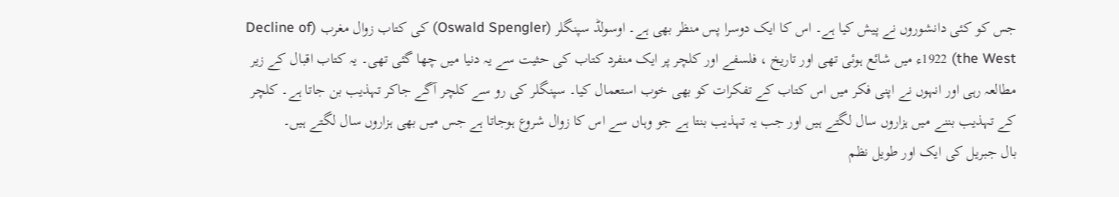جس کو کئی دانشوروں نے پیش کیا ہے۔ اس کا ایک دوسرا پس منظر بھی ہے۔ اوسولڈ سپنگلر (Oswald Spengler) کی کتاب زوال مغرب (Decline of the West) 1922ء میں شائع ہوئی تھی اور تاریخ ، فلسفے اور کلچر پر ایک منفرد کتاب کی حثیت سے یہ دنیا میں چھا گئی تھی۔ یہ کتاب اقبال کے زیر مطالعہ رہی اور انہوں نے اپنی فکر میں اس کتاب کے تفکرات کو بھی خوب استعمال کیا۔ سپنگلر کی رو سے کلچر آگے جاکر تہذیب بن جاتا ہے۔ کلچر کے تہذیب بننے میں ہزاروں سال لگتے ہیں اور جب یہ تہذیب بنتا ہے جو وہاں سے اس کا زوال شروع ہوجاتا ہے جس میں بھی ہزاروں سال لگتے ہیں۔
بال جبریل کی ایک اور طویل نظم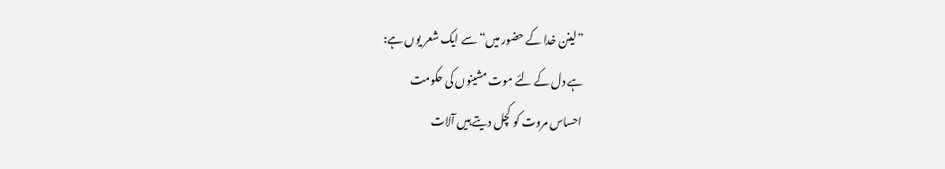”لینن خدا کے حضور میں“ سے ایک شعر یوں ہے:
ہے دل کے لئے موت مشینوں کی حکومت
احساس مروت کو کچل دیتے ہیں آلات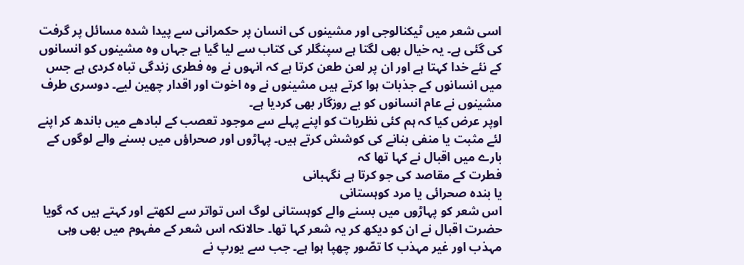اسی شعر میں ٹیکنالوجی اور مشینوں کی انسان پر حکمرانی سے پیدا شدہ مسائل پر گرفت کی گئی ہے۔ یہ خیال بھی لگتا ہے سپنگلر کی کتاب سے لیا گیا ہے جہاں وہ مشینوں کو انسانوں کے نئے خدا کہتا ہے اور ان پر لعن طعن کرتا ہے کہ انہوں نے وہ فطری زندگی تباہ کردی ہے جس میں انسانوں کے جذبات ہوا کرتے ہیں مشینوں نے وہ اخوت اور اقدار چھین لیے۔ دوسری طرف مشینوں نے عام انسانوں کو بے روزگار بھی کردیا ہے۔
اوپر عرض کیا کہ ہم کئی نظریات کو اپنے پہلے سے موجود تعصب کے لبادھے میں باندھ کر اپنے لئے مثبت یا منفی بنانے کی کوشش کرتے ہیں۔ پہاڑوں اور صحراؤں میں بسنے والے لوگوں کے بارے میں اقبال نے کہا تھا کہ
فطرت کے مقاصد کی جو کرتا ہے نگہبانی
یا بندہ صحرائی یا مرد کوہستانی
اس شعر کو پہاڑوں میں بسنے والے کوہستانی لوگ اس تواتر سے لکھتے اور کہتے ہیں کہ گویا حضرت اقبال نے ان کو دیکھ کر یہ شعر کہا تھا۔ حالانکہ اس شعر کے مفہوم میں بھی وہی مہذب اور غیر مہذب کا تصّور چھپا ہوا ہے۔ جب سے یورپ نے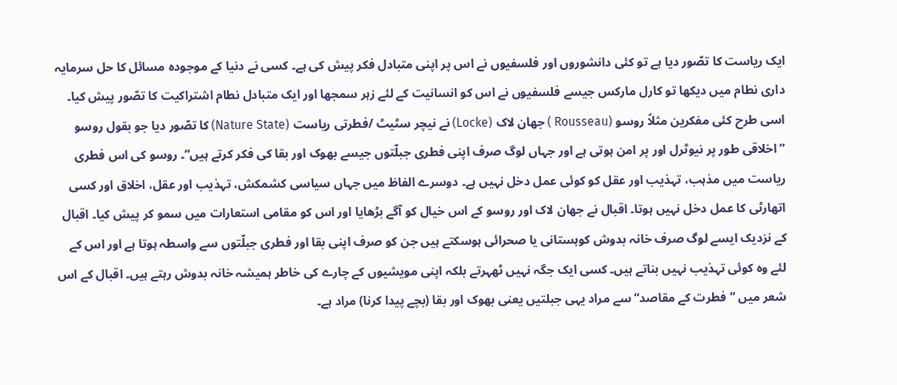ایک ریاست کا تصّور دیا ہے تو کئی دانشوروں اور فلسفیوں نے اس پر اپنی متبادل فکر پیش کی ہے۔ کسی نے دنیا کے موجودہ مسائل کا حل سرمایہ داری نطام میں دیکھا تو کارل مارکس جیسے فلسفیوں نے اس کو انسانیت کے لئے زہر سمجھا اور ایک متبادل نطام اشتراکیت کا تصّور پیش کیا۔ اسی طرح کئی مفکرین مثلاً روسو (Rousseau ) جھان لاک (Locke) نے نیچر سٹیٹ /فطرتی ریاست (Nature State) کا تصّور دیا جو بقول روسو ”اخلاقی طور پر نیوٹرل اور پر امن ہوتی ہے اور جہاں لوگ صرف اپنی فطری جبلّتوں جیسے بھوک اور بقا کی فکر کرتے ہیں“۔ روسو کی اس فطری ریاست میں مذہب، تہذیب اور عقل کو کوئی عمل دخل نہیں ہے۔ دوسرے الفاظ میں جہاں سیاسی کشمکش، تہذیب اور عقل، اخلاق اور کسی اتھارٹی کا عمل دخل نہیں ہوتا۔ اقبال نے جھان لاک اور روسو کے اس خیال کو آگے بڑھایا اور اس کو مقامی استعارات میں سمو کر پیش کیا۔ اقبال کے نزدیک ایسے لوگ صرف خانہ بدوش کوہستانی یا صحرائی ہوسکتے ہیں جن کو صرف اپنی بقا اور فطری جبلّتوں سے واسطہ ہوتا ہے اور اس کے لئے وہ کوئی تہذیب نہیں بناتے ہیں۔ کسی ایک جگہ نہیں ٹھہرتے بلکہ اپنی مویشیوں کے چارے کی خاطر ہمیشہ خانہ بدوش رہتے ہیں۔ اقبال کے اس شعر میں ”فطرت کے مقاصد“ سے مراد یہی جبلتیں یعنی بھوک اور بقا (بچے پیدا کرنا) مراد ہے۔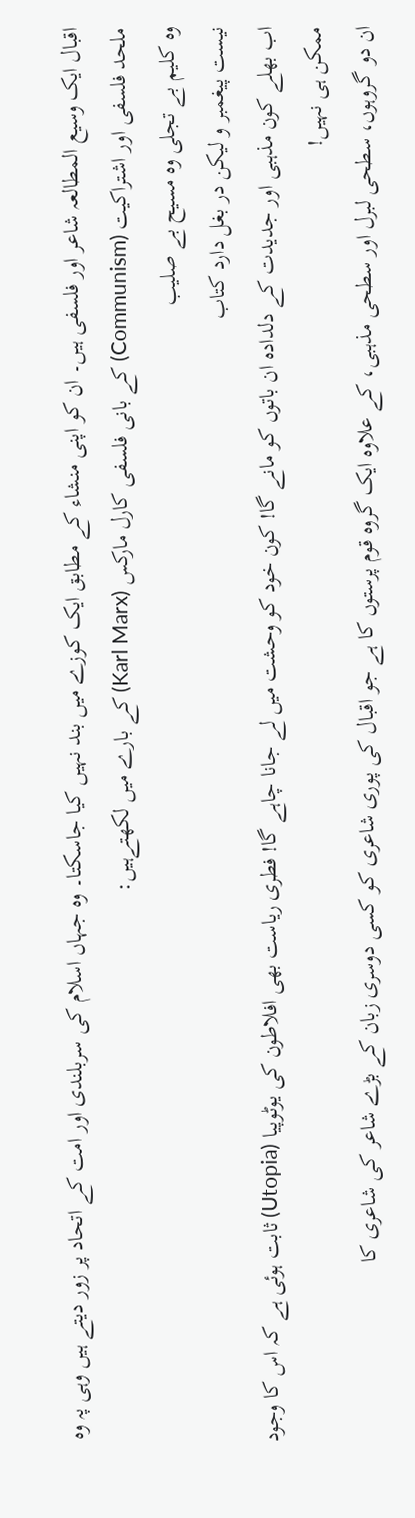اقبال ایک وسیع المطالعہ شاعر اور فلسفی ہیں۔ ان کو اپنی منشاء کے مطابق ایک کوزے میں بند نہیں کیا جاسکتا۔ وہ جہاں اسلام کی سربلندی اور امت کے اتحاد پر زور دیتے ہیں وہی پہ وہ ملحد فلسفی اور اشتراکیت (Communism) کے بانی فلسفی کارل مارکس (Karl Marx) کے بارے میں لکھتےہیں:
وہ کلیم بے تجلی وہ مسیح بے صلیب
نیست پیغمبر و لیکن در بغل دارد کتاب
اب بھلے کون مذہبی اور جدیدت کے دلدادہ ان باتوں کو مانے گا! کون خود کو وحشت میں لے جانا چاہے گا! فطری ریاست بھی افلاطون کی یوٹوپیا (Utopia) ثابت ہوئی ہے کہ اس کا وجود ممکن ہی نہیں!
ان دو گروہوں، سطحی لبرل اور سطحی مذہبی، کے علاوہ ایک گروہ قوم پرستوں کا ہے جو اقبال کی پوری شاعری کو کسی دوسری زبان کے بڑے شاعر کی شاعری کا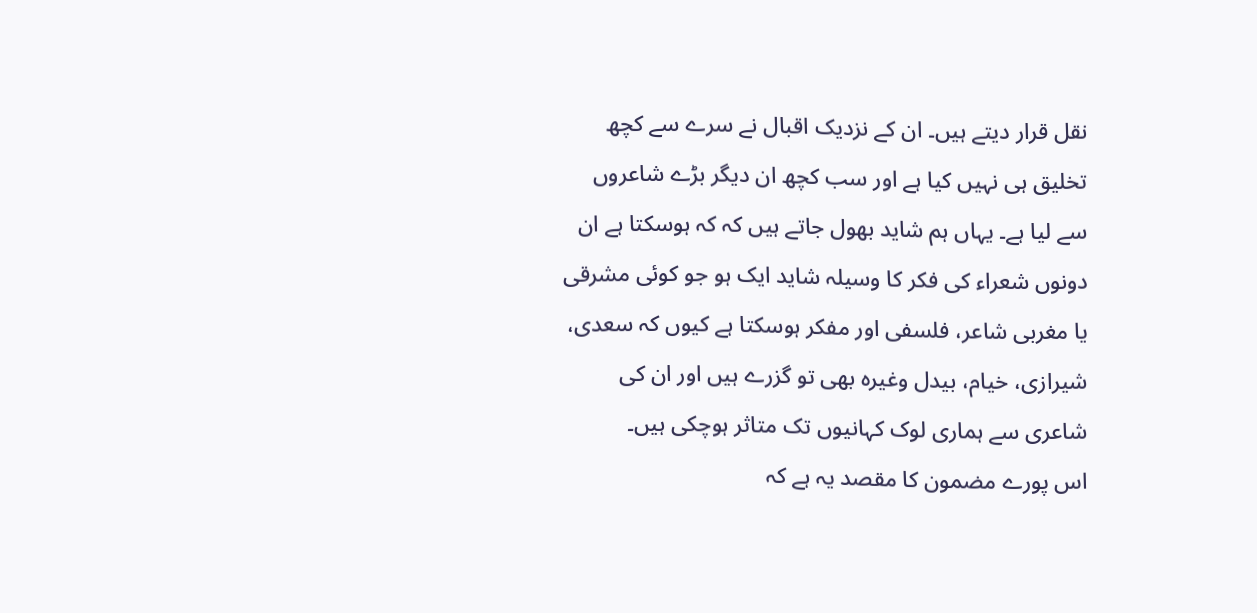نقل قرار دیتے ہیں۔ ان کے نزدیک اقبال نے سرے سے کچھ تخلیق ہی نہیں کیا ہے اور سب کچھ ان دیگر بڑے شاعروں سے لیا ہے۔ یہاں ہم شاید بھول جاتے ہیں کہ کہ ہوسکتا ہے ان دونوں شعراء کی فکر کا وسیلہ شاید ایک ہو جو کوئی مشرقی یا مغربی شاعر، فلسفی اور مفکر ہوسکتا ہے کیوں کہ سعدی، شیرازی، خیام، بیدل وغیرہ بھی تو گزرے ہیں اور ان کی شاعری سے ہماری لوک کہانیوں تک متاثر ہوچکی ہیں۔
اس پورے مضمون کا مقصد یہ ہے کہ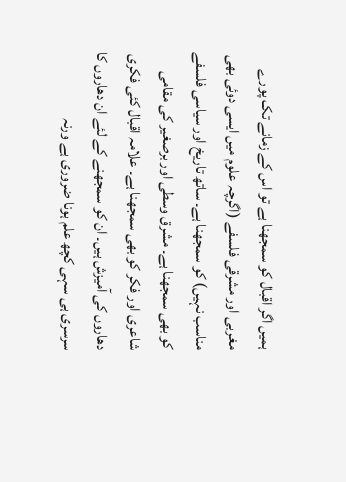ہمیں اگر اقبال کو سمجھنا ہے تو اس کے زمانے تک پورے مغربی اور مشرقی فلسفے (اگرچہ علوم میں ایسی دوئی بھی مناسب نہیں) کو سمجھنا ہے۔ ساتھ تاریخ اور سیاسی فلسفے کو بھی سمجھنا ہے۔ مشرق وسطی اور برصغیر کی مقامی شاعری اور فکر کو بھی سمجھنا ہے۔ علامہ اقبال کئی فکری دھاروں کی آمیزش ہیں۔ ان کو سمجھنے کے لئے ان دھاروں کا سرسری ہی سہی کچھ علم ہونا ضروری ہے ورنہ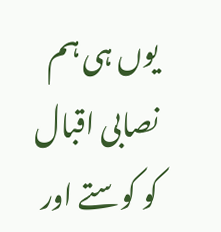یوں ہی ہم نصابی اقبال کو کوستے اور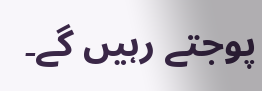پوجتے رہیں گے۔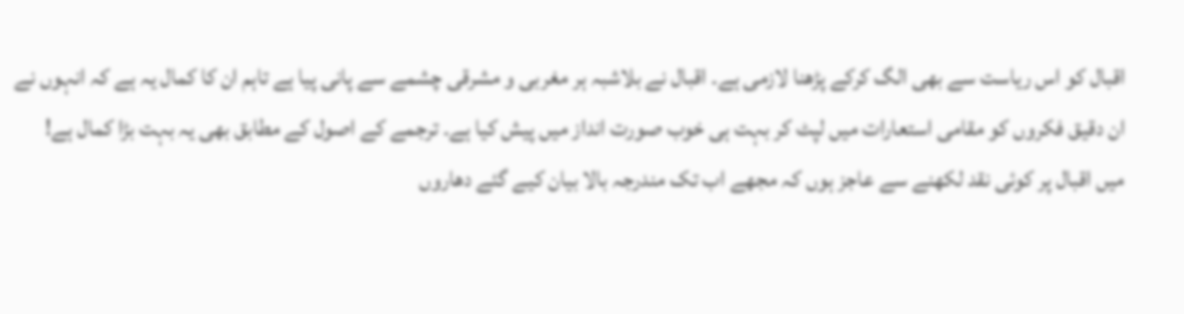اقبال کو اس ریاست سے بھی الگ کرکے پڑھنا لازمی ہے۔ اقبال نے بلاشبہ ہر مغربی و مشرقی چشمے سے پانی پیا ہے تاہم ان کا کمال یہ ہے کہ انہوں نے ان دقیق فکروں کو مقامی استعارات میں لپٹ کر بہت ہی خوب صورت انداز میں پیش کیا ہے۔ ترجمے کے اصول کے مطابق بھی یہ بہت بڑا کمال ہے!
میں اقبال پر کوئی نقد لکھنے سے عاجز ہوں کہ مجھے اب تک مندرجہ بالا بیان کیے گئے دھاروں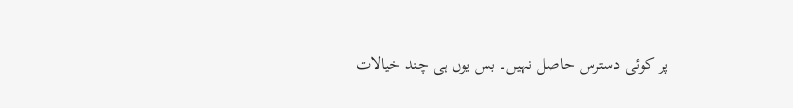پر کوئی دسترس حاصل نہیں۔ بس یوں ہی چند خیالات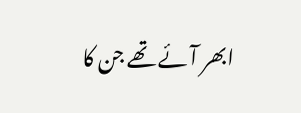ابھر آئے تھے جن کا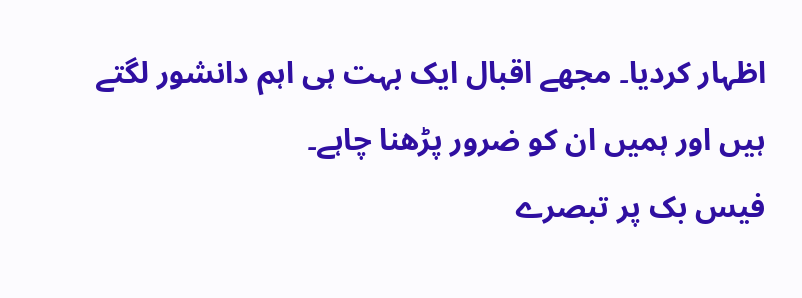اظہار کردیا۔ مجھے اقبال ایک بہت ہی اہم دانشور لگتے ہیں اور ہمیں ان کو ضرور پڑھنا چاہے۔
فیس بک پر تبصرے